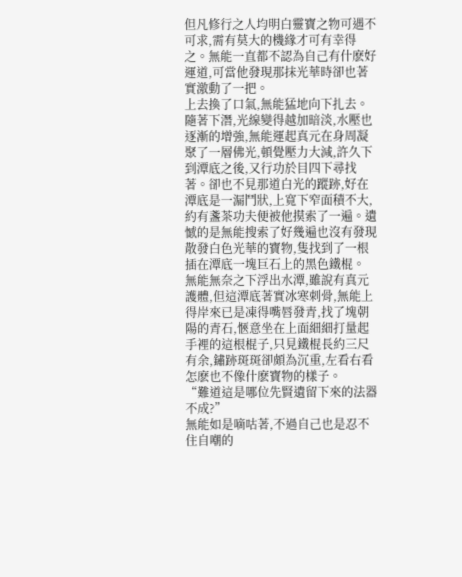但凡修行之人均明白靈寶之物可遇不可求,需有莫大的機緣才可有幸得之。無能一直都不認為自己有什麽好運道,可當他發現那抹光華時卻也著實激動了一把。
上去換了口氣,無能猛地向下扎去。隨著下潛,光線變得越加暗淡,水壓也逐漸的增強,無能運起真元在身周凝聚了一層佛光,頓覺壓力大減,許久下到潭底之後,又行功於目四下尋找著。卻也不見那道白光的蹤跡,好在潭底是一漏鬥狀,上寬下窄面積不大,約有盞茶功夫便被他摸索了一遍。遺憾的是無能搜索了好幾遍也沒有發現散發白色光華的寶物,隻找到了一根插在潭底一塊巨石上的黑色鐵棍。
無能無奈之下浮出水潭,雖說有真元護體,但這潭底著實冰寒刺骨,無能上得岸來已是凍得嘴唇發青,找了塊朝陽的青石,愜意坐在上面細細打量起手裡的這根棍子,只見鐵棍長約三尺有余,鏽跡斑斑卻頗為沉重,左看右看怎麽也不像什麽寶物的樣子。
“難道這是哪位先賢遺留下來的法器不成?”
無能如是嘀咕著,不過自己也是忍不住自嘲的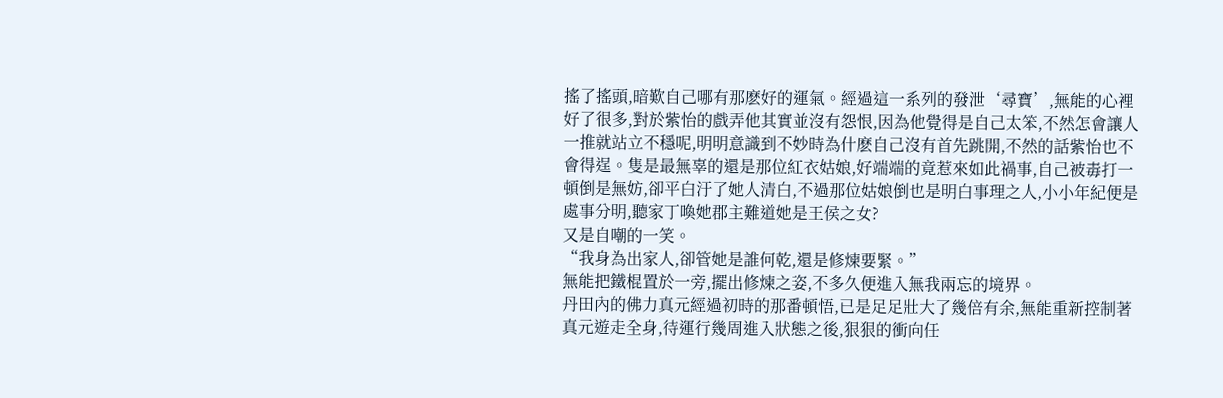搖了搖頭,暗歎自己哪有那麽好的運氣。經過這一系列的發泄‘尋寶’,無能的心裡好了很多,對於紫怡的戲弄他其實並沒有怨恨,因為他覺得是自己太笨,不然怎會讓人一推就站立不穩呢,明明意識到不妙時為什麽自己沒有首先跳開,不然的話紫怡也不會得逞。隻是最無辜的還是那位紅衣姑娘,好端端的竟惹來如此禍事,自己被毒打一頓倒是無妨,卻平白汙了她人清白,不過那位姑娘倒也是明白事理之人,小小年紀便是處事分明,聽家丁喚她郡主難道她是王侯之女?
又是自嘲的一笑。
“我身為出家人,卻管她是誰何乾,還是修煉要緊。”
無能把鐵棍置於一旁,擺出修煉之姿,不多久便進入無我兩忘的境界。
丹田內的佛力真元經過初時的那番頓悟,已是足足壯大了幾倍有余,無能重新控制著真元遊走全身,待運行幾周進入狀態之後,狠狠的衝向任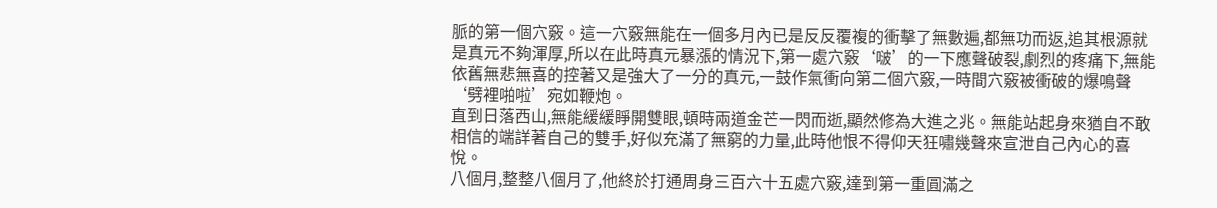脈的第一個穴竅。這一穴竅無能在一個多月內已是反反覆複的衝擊了無數遍,都無功而返,追其根源就是真元不夠渾厚,所以在此時真元暴漲的情況下,第一處穴竅‘啵’的一下應聲破裂,劇烈的疼痛下,無能依舊無悲無喜的控著又是強大了一分的真元,一鼓作氣衝向第二個穴竅,一時間穴竅被衝破的爆鳴聲‘劈裡啪啦’宛如鞭炮。
直到日落西山,無能緩緩睜開雙眼,頓時兩道金芒一閃而逝,顯然修為大進之兆。無能站起身來猶自不敢相信的端詳著自己的雙手,好似充滿了無窮的力量,此時他恨不得仰天狂嘯幾聲來宣泄自己內心的喜悅。
八個月,整整八個月了,他終於打通周身三百六十五處穴竅,達到第一重圓滿之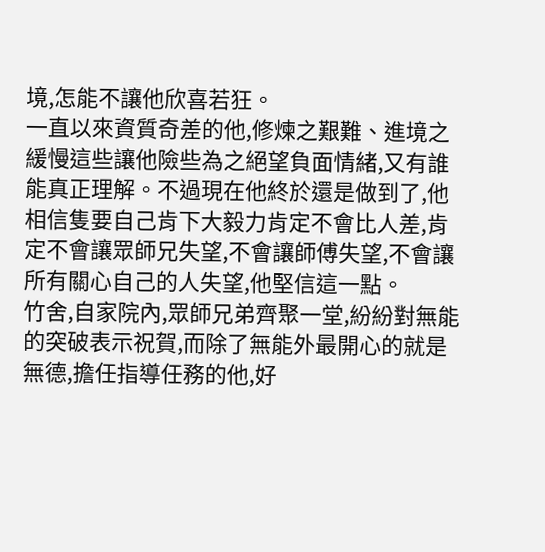境,怎能不讓他欣喜若狂。
一直以來資質奇差的他,修煉之艱難、進境之緩慢這些讓他險些為之絕望負面情緒,又有誰能真正理解。不過現在他終於還是做到了,他相信隻要自己肯下大毅力肯定不會比人差,肯定不會讓眾師兄失望,不會讓師傅失望,不會讓所有關心自己的人失望,他堅信這一點。
竹舍,自家院內,眾師兄弟齊聚一堂,紛紛對無能的突破表示祝賀,而除了無能外最開心的就是無德,擔任指導任務的他,好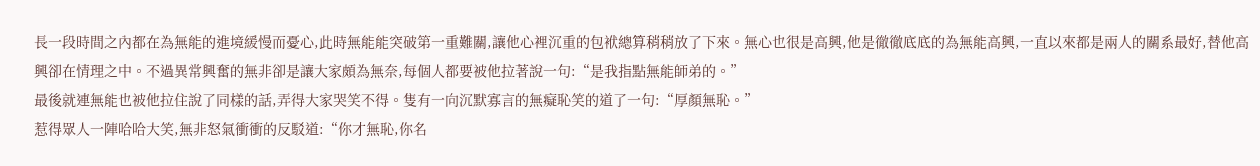長一段時間之內都在為無能的進境緩慢而憂心,此時無能能突破第一重難關,讓他心裡沉重的包袱總算稍稍放了下來。無心也很是高興,他是徹徹底底的為無能高興,一直以來都是兩人的關系最好,替他高興卻在情理之中。不過異常興奮的無非卻是讓大家頗為無奈,每個人都要被他拉著說一句:“是我指點無能師弟的。”
最後就連無能也被他拉住說了同樣的話,弄得大家哭笑不得。隻有一向沉默寡言的無癡恥笑的道了一句:“厚顏無恥。”
惹得眾人一陣哈哈大笑,無非怒氣衝衝的反駁道:“你才無恥,你名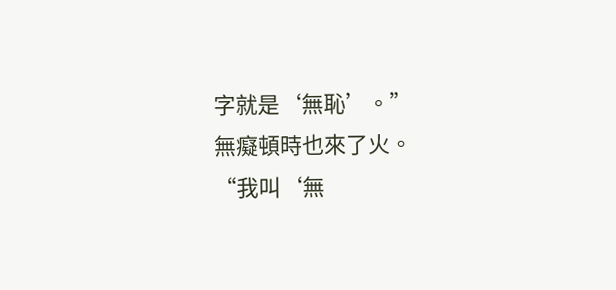字就是‘無恥’。”
無癡頓時也來了火。
“我叫‘無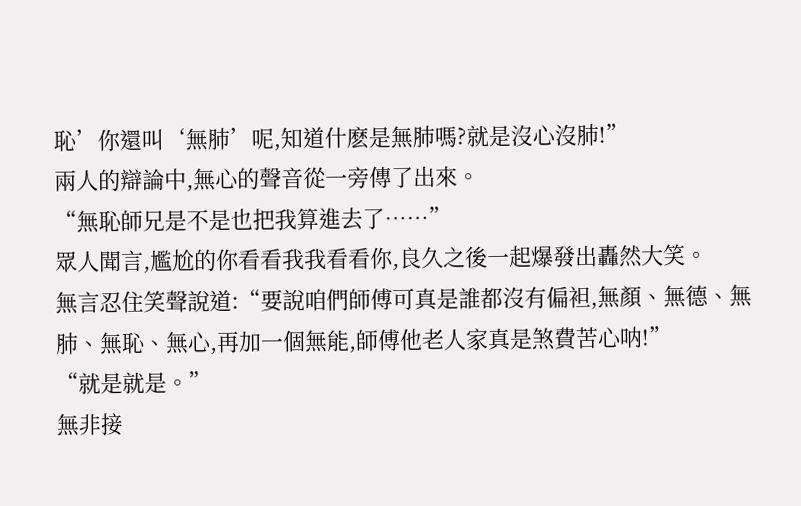恥’你還叫‘無肺’呢,知道什麽是無肺嗎?就是沒心沒肺!”
兩人的辯論中,無心的聲音從一旁傳了出來。
“無恥師兄是不是也把我算進去了……”
眾人聞言,尷尬的你看看我我看看你,良久之後一起爆發出轟然大笑。
無言忍住笑聲說道:“要說咱們師傅可真是誰都沒有偏袒,無顏、無德、無肺、無恥、無心,再加一個無能,師傅他老人家真是煞費苦心呐!”
“就是就是。”
無非接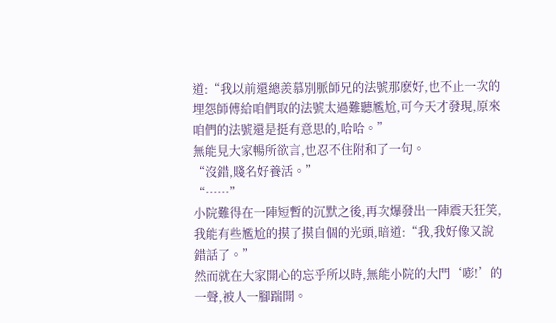道:“我以前還總羨慕別脈師兄的法號那麽好,也不止一次的埋怨師傅給咱們取的法號太過難聽尷尬,可今天才發現,原來咱們的法號還是挺有意思的,哈哈。”
無能見大家暢所欲言,也忍不住附和了一句。
“沒錯,賤名好養活。”
“……”
小院難得在一陣短暫的沉默之後,再次爆發出一陣震天狂笑,我能有些尷尬的摸了摸自個的光頭,暗道:“我,我好像又說錯話了。”
然而就在大家開心的忘乎所以時,無能小院的大門‘嘭!’的一聲,被人一腳踹開。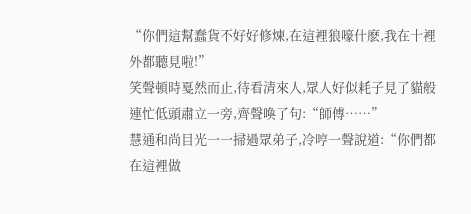“你們這幫蠢貨不好好修煉,在這裡狼嚎什麽,我在十裡外都聽見啦!”
笑聲頓時戛然而止,待看清來人,眾人好似耗子見了貓般連忙低頭肅立一旁,齊聲喚了句:“師傅……”
慧通和尚目光一一掃過眾弟子,冷哼一聲說道:“你們都在這裡做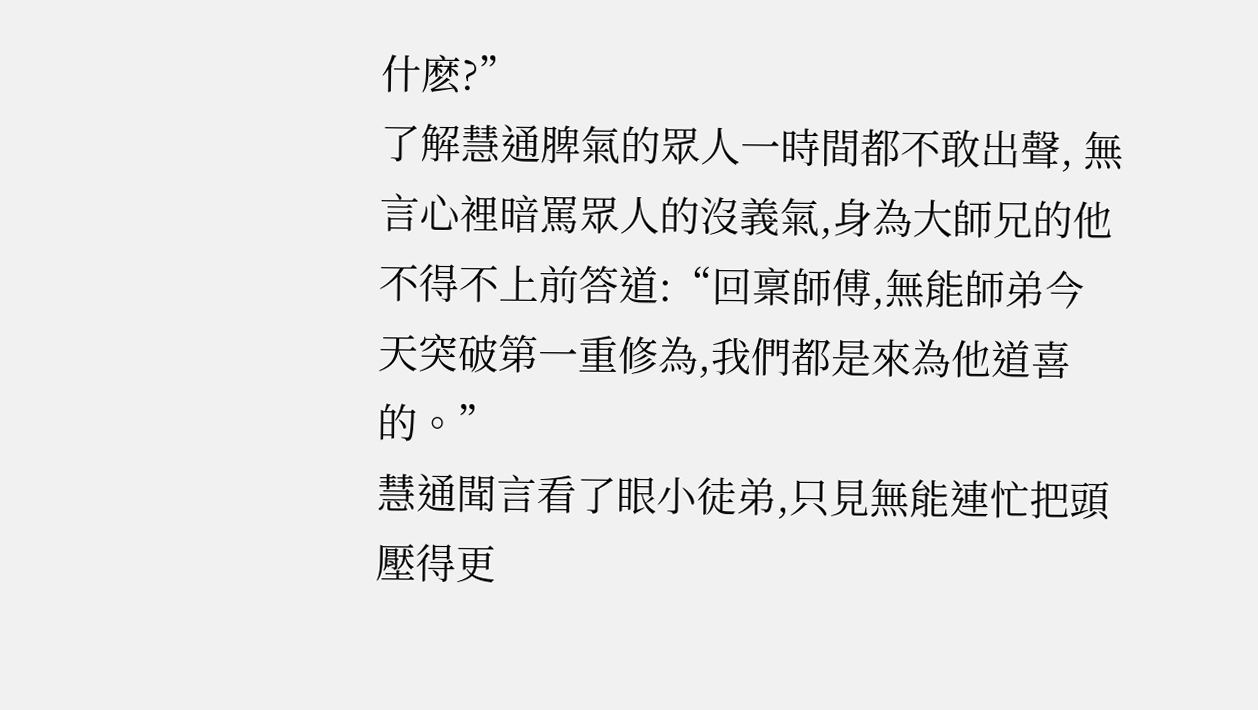什麽?”
了解慧通脾氣的眾人一時間都不敢出聲, 無言心裡暗罵眾人的沒義氣,身為大師兄的他不得不上前答道:“回稟師傅,無能師弟今天突破第一重修為,我們都是來為他道喜的。”
慧通聞言看了眼小徒弟,只見無能連忙把頭壓得更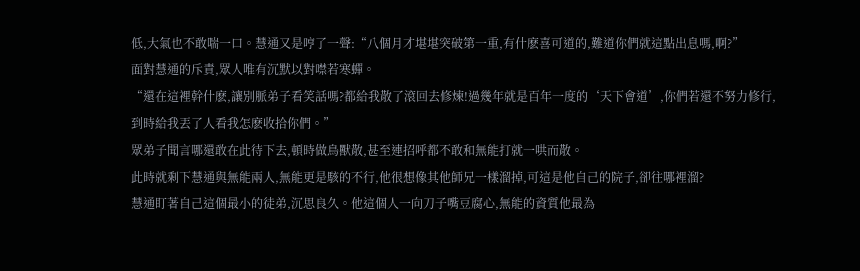低,大氣也不敢喘一口。慧通又是哼了一聲:“八個月才堪堪突破第一重,有什麽喜可道的,難道你們就這點出息嗎,啊?”
面對慧通的斥責,眾人唯有沉默以對噤若寒蟬。
“還在這裡幹什麽,讓別脈弟子看笑話嗎?都給我散了滾回去修煉!過幾年就是百年一度的‘天下會道’,你們若還不努力修行,到時給我丟了人看我怎麽收拾你們。”
眾弟子聞言哪還敢在此待下去,頓時做鳥獸散,甚至連招呼都不敢和無能打就一哄而散。
此時就剩下慧通與無能兩人,無能更是駭的不行,他很想像其他師兄一樣溜掉,可這是他自己的院子,卻往哪裡溜?
慧通盯著自己這個最小的徒弟,沉思良久。他這個人一向刀子嘴豆腐心,無能的資質他最為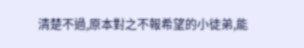清楚不過,原本對之不報希望的小徒弟,能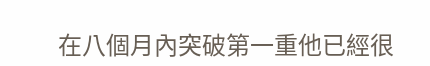在八個月內突破第一重他已經很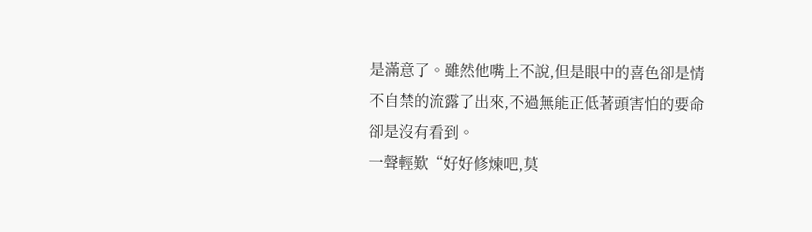是滿意了。雖然他嘴上不說,但是眼中的喜色卻是情不自禁的流露了出來,不過無能正低著頭害怕的要命卻是沒有看到。
一聲輕歎“好好修煉吧,莫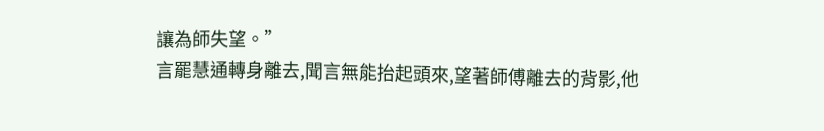讓為師失望。”
言罷慧通轉身離去,聞言無能抬起頭來,望著師傅離去的背影,他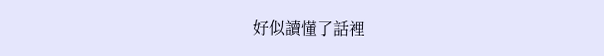好似讀懂了話裡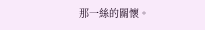那一絲的關懷。